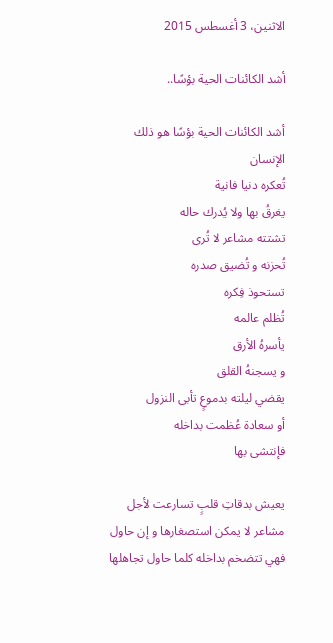الاثنين، 3 أغسطس 2015

أشد الكائنات الحية بؤسًا..

أشد الكائنات الحية بؤسًا هو ذلك الإنسان
تُعكره دنيا فانية
يغرقُ بها ولا يُدرك حاله
تشتته مشاعر لا تُرى
تُحزنه و تُضيق صدره
تستحوذ فِكره
تُظلم عالمه
يأسرهُ الأرق
و يسجنهُ القلق
يقضي ليلته بدموعٍ تأبى النزول
أو سعادة عُظمت بداخله
فإنتشى بها

يعيش بدقاتِ قلبٍ تسارعت لأجل مشاعر لا يمكن استصغارها و إن حاول فهي تتضخم بداخله كلما حاول تجاهلها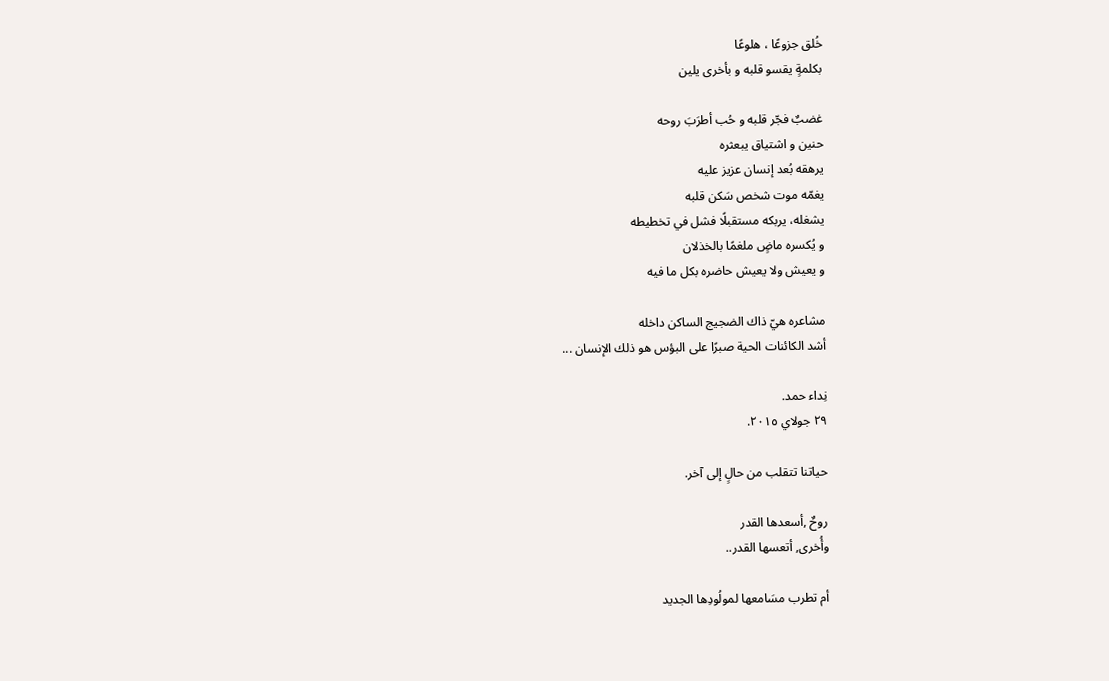خُلق جزوعًا ، هلوعًا
بكلمةٍ يقسو قلبه و بأخرى يلين

غضبٌ فجّر قلبه و حُب أطرَبَ روحه
حنين و اشتياق يبعثره
يرهقه بُعد إنسان عزيز عليه
يغمّه موت شخص سَكن قلبه
يشغله، يربكه مستقبلًا فشل في تخطيطه
و يُكسره ماضٍ ملغمًا بالخذلان
و يعيش ولا يعيش حاضره بكل ما فيه

مشاعره هيّ ذاك الضجيج الساكن داخله
أشد الكائنات الحية صبرًا على البؤس هو ذلك الإنسان ...

نِداء حمد.
٢٩ جولاي ٢٠١٥.

حياتنا تتقلب من حالٍ إلى آخر.

روحٌ ,أسعدها القدر
وأُخرى, أتعسها القدر..

أم تطرب مسَامعها لمولُودِها الجديد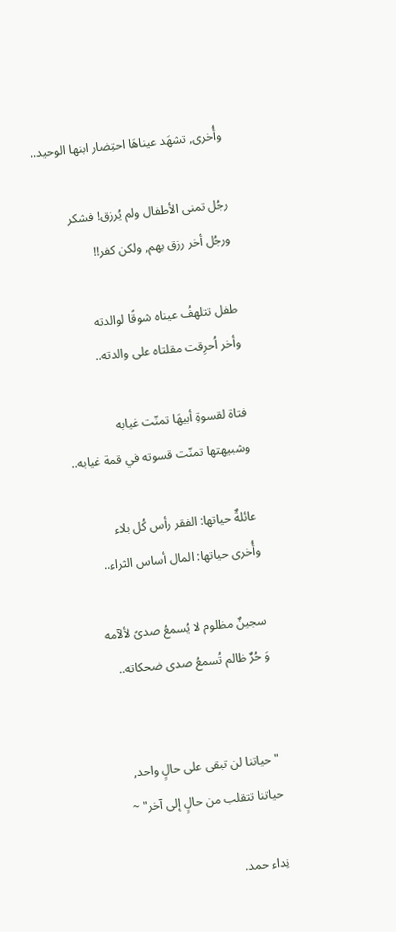وأُخرى, تشهَد عيناهَا احتِضار ابنها الوحيد..

رجُل تمنى الأطفال ولم يُرزق! فشكر
ورجُل أخر رزق بهم, ولكن كفر!!

طفل تتلهفُ عيناه شوقًا لوالدته
وأخر اُحرِقت مقلتاه على والدته..

فتاة لقسوةِ أبيهَا تمنّت غيابه
وشبيهتها تمنّت قسوته في قمة غيابه..

عائلةٌ حياتها: الفقر رأس كُل بلاء
وأُخرى حياتها: المال أساس الثراء..

سجينٌ مظلوم لا يُسمعُ صدىً لألآمه
وَ حُرٌ ظالم تُسمعُ صدى ضحكاته..


"حياتنا لن تبقى على حالٍ واحد,
حياتنا تتقلب من حالٍ إلى آخر" ~

نِداء حمد.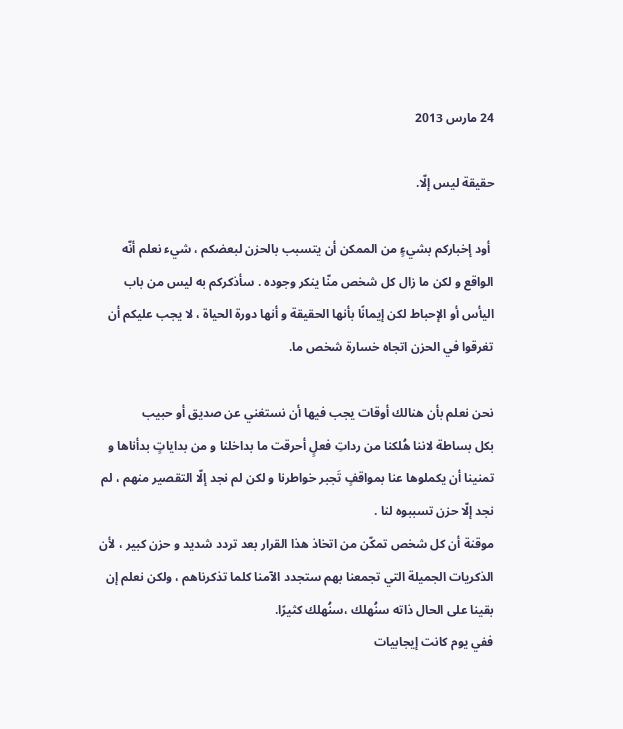24 مارس 2013

حقيقة ليس إلّا.

 أود إخباركم بشيءٍ من الممكن أن يتسبب بالحزن لبعضكم ، شيء نعلم أنّه الواقع و لكن ما زال كل شخص منّا ينكر وجوده . سأذكركم به ليس من باب اليأس أو الإحباط لكن إيمانًا بأنها الحقيقة و أنها دورة الحياة ، لا يجب عليكم أن تغرقوا في الحزن اتجاه خسارة شخص ما.

نحن نعلم بأن هنالك أوقات يجب فيها أن نستغني عن صديق أو حبيب
بكل بساطة لاننا هُلكنا من رداتِ فعلٍ أحرقت ما بداخلنا و من بداياتٍ بدأناها و تمنينا أن يكملوها عنا بمواقفٍ تَجبر خواطرنا و لكن لم نجد إلّا التقصير منهم ، لم نجد إلّا حزن تسببوه لنا .
موقنة أن كل شخص تمكّن من اتخاذ هذا القرار بعد تردد شديد و حزن كبير ، لأن الذكريات الجميلة التي تجمعنا بهم ستجدد الآمنا كلما تذكرناهم ، ولكن نعلم إن بقينا على الحال ذاته سنُهلك ،سنُهلك كثيرًا.
ففي يوم كانت إيجابيات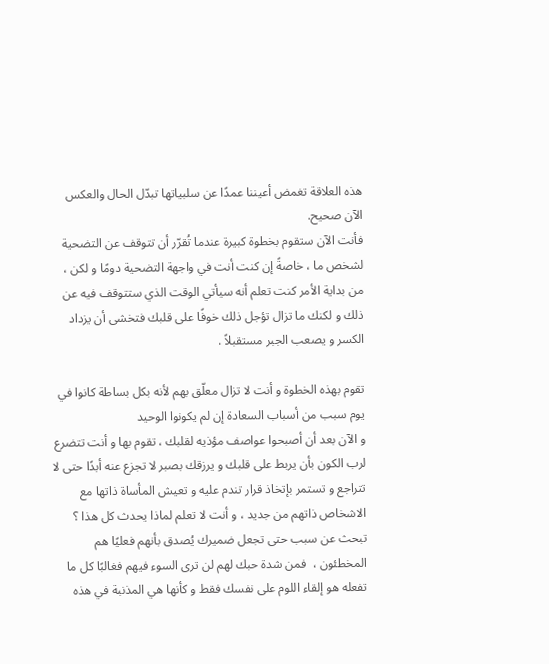هذه العلاقة تغمض أعيننا عمدًا عن سلبياتها تبدّل الحال والعكس الآن صحيح.
فأنت الآن ستقوم بخطوة كبيرة عندما تُقرّر أن تتوقف عن التضحية لشخص ما ، خاصةً إن كنت أنت في واجهة التضحية دومًا و لكن ، من بداية الأمر كنت تعلم أنه سيأتي الوقت الذي ستتوقف فيه عن ذلك و لكنك ما تزال تؤجل ذلك خوفًا على قلبك فتخشى أن يزداد الكسر و يصعب الجبر مستقبلاً .

تقوم بهذه الخطوة و أنت لا تزال معلّق بهم لأنه بكل بساطة كانوا في يوم سبب من أسباب السعادة إن لم يكونوا الوحيد
و الآن بعد أن أصبحوا عواصف مؤذيه لقلبك ، تقوم بها و أنت تتضرع لرب الكون بأن يربط على قلبك و يرزقك بصبر لا تجزع عنه أبدًا حتى لا تتراجع و تستمر بإتخاذ قرار تندم عليه و تعيش المأساة ذاتها مع الاشخاص ذاتهم من جديد ، و أنت لا تعلم لماذا يحدث كل هذا ؟ تبحث عن سبب حتى تجعل ضميرك يُصدق بأنهم فعليًا هم المخطئون ،  فمن شدة حبك لهم لن ترى السوء فيهم فغالبًا كل ما تفعله هو إلقاء اللوم على نفسك فقط و كأنها هي المذنبة في هذه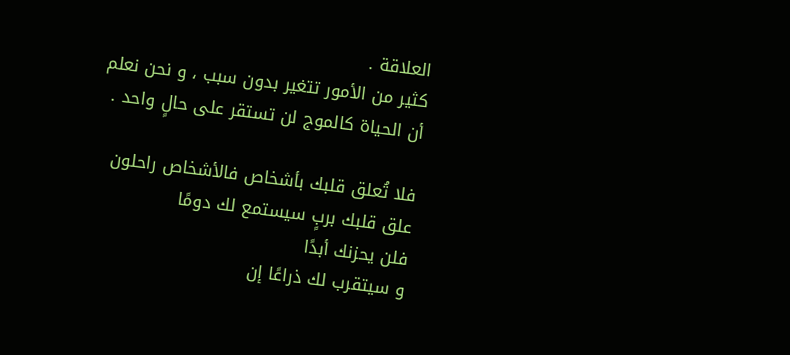العلاقة .
كثير من الأمور تتغير بدون سبب ، و نحن نعلم أن الحياة كالموج لن تستقر على حالٍ واحد .

فلا تُعلق قلبك بأشخاص فالأشخاص راحلون
علق قلبك بربٍ سيستمع لك دومًا
فلن يحزنك أبدًا
و سيتقرب لك ذراعًا إن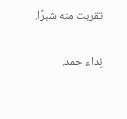تقربت منه شبرًا.

نِداء حمد.